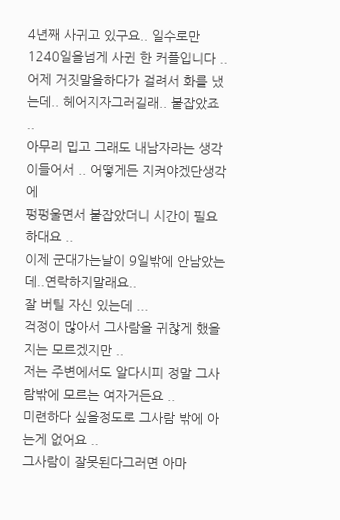4년째 사귀고 있구요.. 일수로만 1240일을넘게 사귄 한 커플입니다 ..
어제 거짓말을하다가 걸려서 화를 냈는데.. 헤어지자그러길래.. 붙잡았죠 ..
아무리 밉고 그래도 내남자라는 생각이들어서 .. 어떻게든 지켜야겠단생각에
펑펑울면서 붙잡았더니 시간이 필요하대요 ..
이제 군대가는날이 9일밖에 안남았는데..연락하지말래요..
잘 버틸 자신 있는데 ...
걱정이 많아서 그사람을 귀찮게 했을지는 모르겠지만 ..
저는 주변에서도 알다시피 정말 그사람밖에 모르는 여자거든요 ..
미련하다 싶을정도로 그사람 밖에 아는게 없어요 ..
그사람이 잘못된다그러면 아마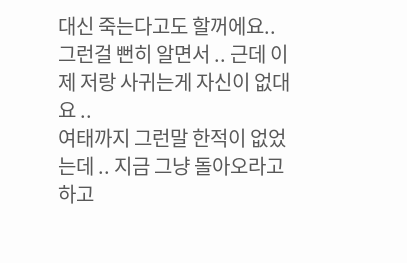대신 죽는다고도 할꺼에요..
그런걸 뻔히 알면서 .. 근데 이제 저랑 사귀는게 자신이 없대요 ..
여태까지 그런말 한적이 없었는데 .. 지금 그냥 돌아오라고 하고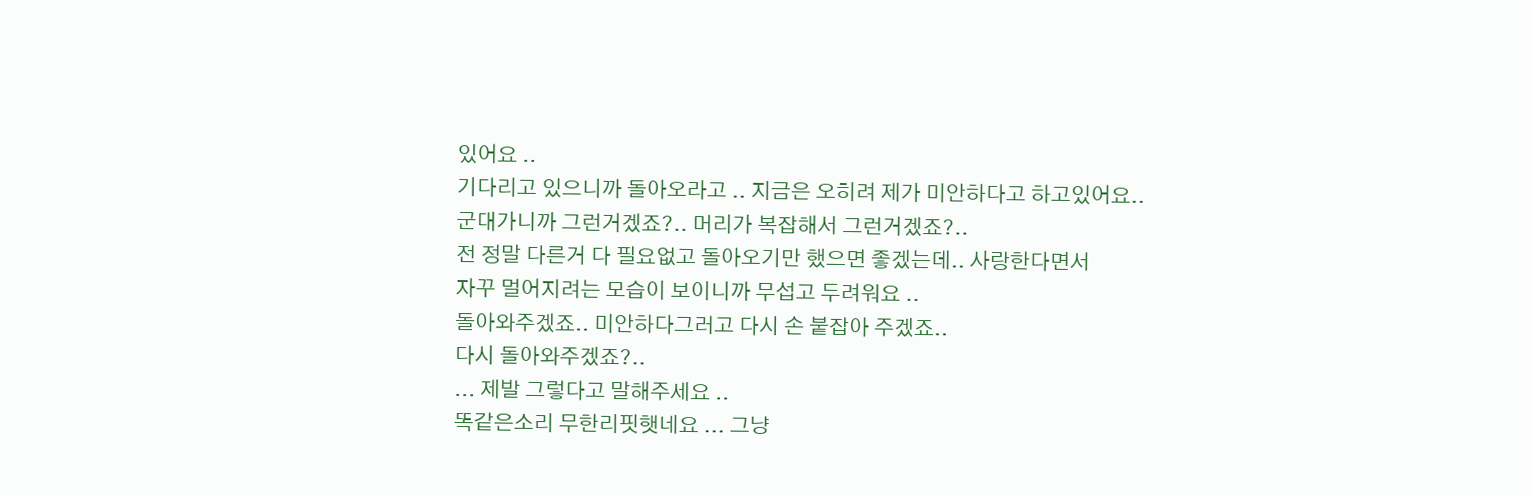있어요 ..
기다리고 있으니까 돌아오라고 .. 지금은 오히려 제가 미안하다고 하고있어요..
군대가니까 그런거겠죠?.. 머리가 복잡해서 그런거겠죠?..
전 정말 다른거 다 필요없고 돌아오기만 했으면 좋겠는데.. 사랑한다면서
자꾸 멀어지려는 모습이 보이니까 무섭고 두려워요 ..
돌아와주겠죠.. 미안하다그러고 다시 손 붙잡아 주겠죠..
다시 돌아와주겠죠?..
... 제발 그렇다고 말해주세요 ..
똑같은소리 무한리핏햇네요 ... 그냥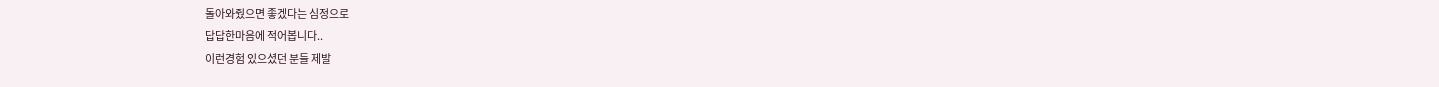돌아와줬으면 좋겠다는 심정으로
답답한마음에 적어봅니다..
이런경험 있으셨던 분들 제발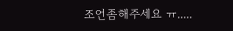조언좀해주세요 ㅠ.....